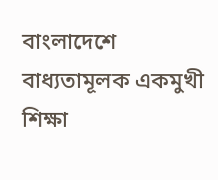বাংলাদেশে বাধ্যতামূলক একমুখী শিক্ষা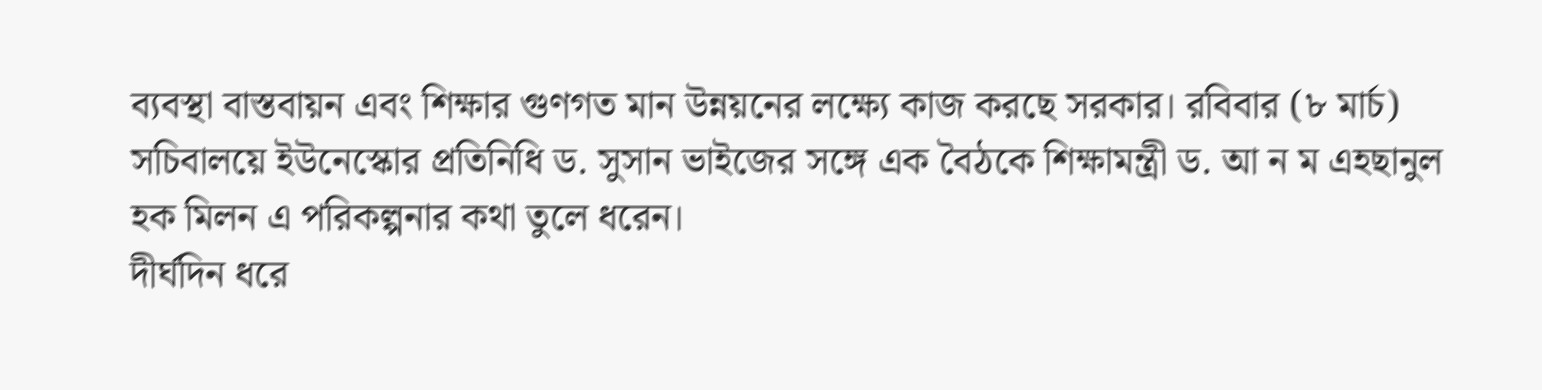ব্যবস্থা বাস্তবায়ন এবং শিক্ষার গুণগত মান উন্নয়নের লক্ষ্যে কাজ করছে সরকার। রবিবার (৮ মার্চ) সচিবালয়ে ইউনেস্কোর প্রতিনিধি ড. সুসান ভাইজের সঙ্গে এক বৈঠকে শিক্ষামন্ত্রী ড. আ ন ম এহছানুল হক মিলন এ পরিকল্পনার কথা তুলে ধরেন।
দীর্ঘদিন ধরে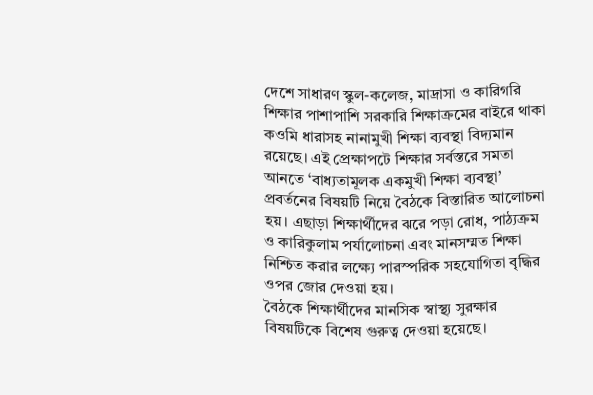দেশে সাধারণ স্কুল-কলেজ, মাদ্রাসা ও কারিগরি শিক্ষার পাশাপাশি সরকারি শিক্ষাক্রমের বাইরে থাকা কওমি ধারাসহ নানামুখী শিক্ষা ব্যবস্থা বিদ্যমান রয়েছে। এই প্রেক্ষাপটে শিক্ষার সর্বস্তরে সমতা আনতে ‘বাধ্যতামূলক একমুখী শিক্ষা ব্যবস্থা’ প্রবর্তনের বিষয়টি নিয়ে বৈঠকে বিস্তারিত আলোচনা হয়। এছাড়া শিক্ষার্থীদের ঝরে পড়া রোধ, পাঠ্যক্রম ও কারিকুলাম পর্যালোচনা এবং মানসম্মত শিক্ষা নিশ্চিত করার লক্ষ্যে পারস্পরিক সহযোগিতা বৃদ্ধির ওপর জোর দেওয়া হয়।
বৈঠকে শিক্ষার্থীদের মানসিক স্বাস্থ্য সুরক্ষার বিষয়টিকে বিশেষ গুরুত্ব দেওয়া হয়েছে।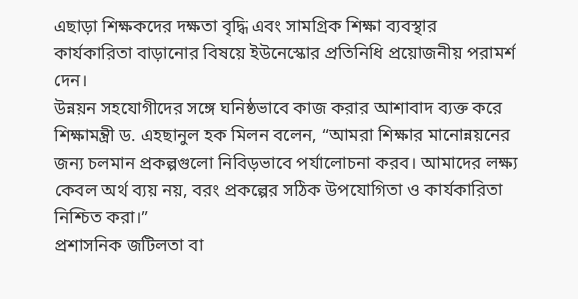এছাড়া শিক্ষকদের দক্ষতা বৃদ্ধি এবং সামগ্রিক শিক্ষা ব্যবস্থার কার্যকারিতা বাড়ানোর বিষয়ে ইউনেস্কোর প্রতিনিধি প্রয়োজনীয় পরামর্শ দেন।
উন্নয়ন সহযোগীদের সঙ্গে ঘনিষ্ঠভাবে কাজ করার আশাবাদ ব্যক্ত করে শিক্ষামন্ত্রী ড. এহছানুল হক মিলন বলেন, “আমরা শিক্ষার মানোন্নয়নের জন্য চলমান প্রকল্পগুলো নিবিড়ভাবে পর্যালোচনা করব। আমাদের লক্ষ্য কেবল অর্থ ব্যয় নয়, বরং প্রকল্পের সঠিক উপযোগিতা ও কার্যকারিতা নিশ্চিত করা।”
প্রশাসনিক জটিলতা বা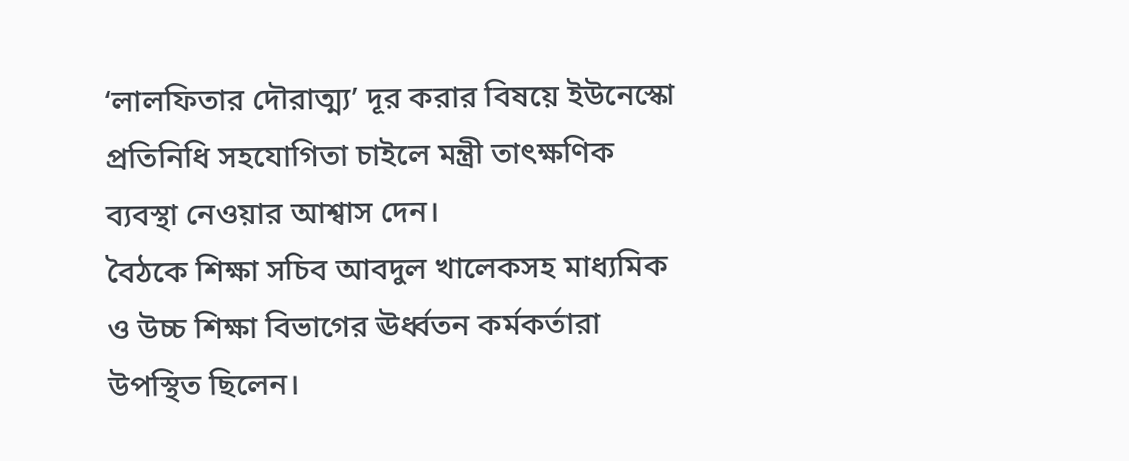‘লালফিতার দৌরাত্ম্য’ দূর করার বিষয়ে ইউনেস্কো প্রতিনিধি সহযোগিতা চাইলে মন্ত্রী তাৎক্ষণিক ব্যবস্থা নেওয়ার আশ্বাস দেন।
বৈঠকে শিক্ষা সচিব আবদুল খালেকসহ মাধ্যমিক ও উচ্চ শিক্ষা বিভাগের ঊর্ধ্বতন কর্মকর্তারা উপস্থিত ছিলেন।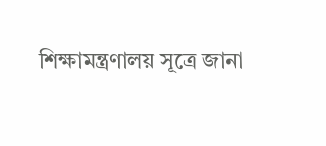শিক্ষামন্ত্রণালয় সূত্রে জানা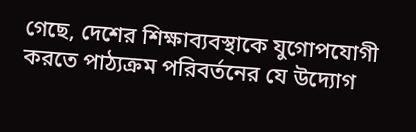গেছে, দেশের শিক্ষাব্যবস্থাকে যুগোপযোগী করতে পাঠ্যক্রম পরিবর্তনের যে উদ্যোগ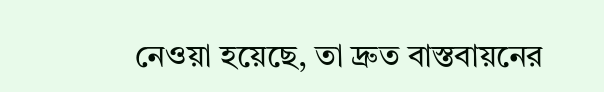নেওয়া হয়েছে, তা দ্রুত বাস্তবায়নের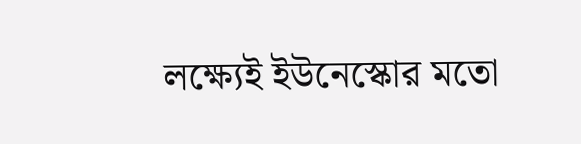লক্ষ্যেই ইউনেস্কোর মতো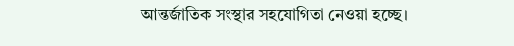আন্তর্জাতিক সংস্থার সহযোগিতা নেওয়া হচ্ছে।